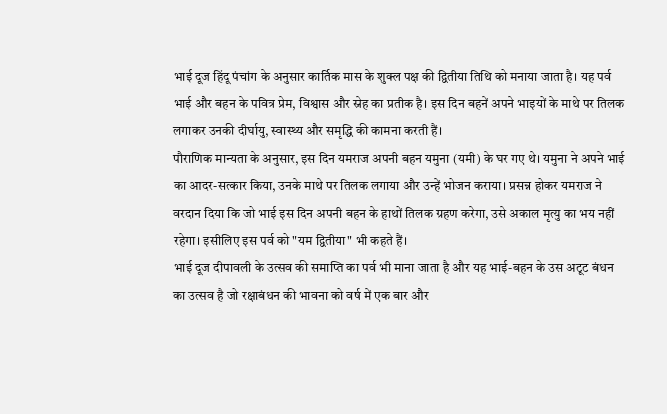भाई दूज हिंदू पंचांग के अनुसार कार्तिक मास के शुक्ल पक्ष की द्वितीया तिथि को मनाया जाता है। यह पर्व भाई और बहन के पवित्र प्रेम, विश्वास और स्नेह का प्रतीक है। इस दिन बहनें अपने भाइयों के माथे पर तिलक लगाकर उनकी दीर्घायु, स्वास्थ्य और समृद्धि की कामना करती हैं।
पौराणिक मान्यता के अनुसार, इस दिन यमराज अपनी बहन यमुना (यमी) के घर गए थे। यमुना ने अपने भाई का आदर-सत्कार किया, उनके माथे पर तिलक लगाया और उन्हें भोजन कराया। प्रसन्न होकर यमराज ने वरदान दिया कि जो भाई इस दिन अपनी बहन के हाथों तिलक ग्रहण करेगा, उसे अकाल मृत्यु का भय नहीं रहेगा। इसीलिए इस पर्व को "यम द्वितीया" भी कहते हैं।
भाई दूज दीपावली के उत्सव की समाप्ति का पर्व भी माना जाता है और यह भाई-बहन के उस अटूट बंधन का उत्सव है जो रक्षाबंधन की भावना को वर्ष में एक बार और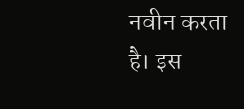नवीन करता है। इस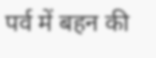पर्व में बहन की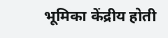भूमिका केंद्रीय होती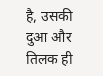है, उसकी दुआ और तिलक ही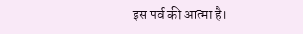इस पर्व की आत्मा है।